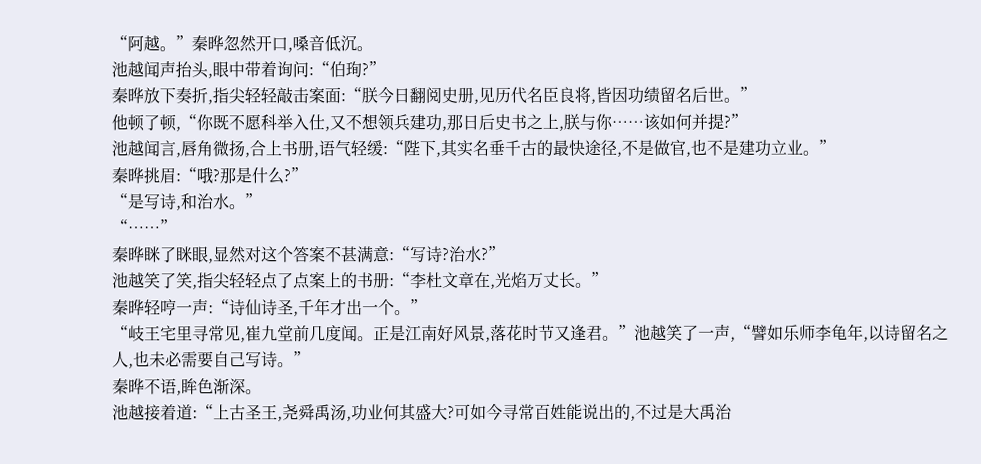“阿越。”秦晔忽然开口,嗓音低沉。
池越闻声抬头,眼中带着询问:“伯珣?”
秦晔放下奏折,指尖轻轻敲击案面:“朕今日翻阅史册,见历代名臣良将,皆因功绩留名后世。”
他顿了顿,“你既不愿科举入仕,又不想领兵建功,那日后史书之上,朕与你……该如何并提?”
池越闻言,唇角微扬,合上书册,语气轻缓:“陛下,其实名垂千古的最快途径,不是做官,也不是建功立业。”
秦晔挑眉:“哦?那是什么?”
“是写诗,和治水。”
“……”
秦晔眯了眯眼,显然对这个答案不甚满意:“写诗?治水?”
池越笑了笑,指尖轻轻点了点案上的书册:“李杜文章在,光焰万丈长。”
秦晔轻哼一声:“诗仙诗圣,千年才出一个。”
“岐王宅里寻常见,崔九堂前几度闻。正是江南好风景,落花时节又逢君。”池越笑了一声,“譬如乐师李龟年,以诗留名之人,也未必需要自己写诗。”
秦晔不语,眸色渐深。
池越接着道:“上古圣王,尧舜禹汤,功业何其盛大?可如今寻常百姓能说出的,不过是大禹治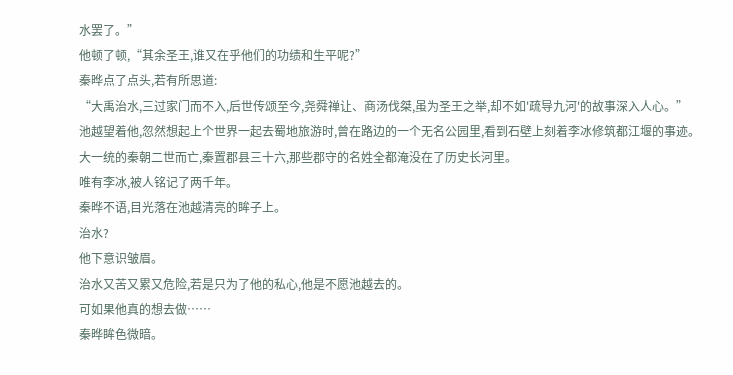水罢了。”
他顿了顿,“其余圣王,谁又在乎他们的功绩和生平呢?”
秦晔点了点头,若有所思道:
“大禹治水,三过家门而不入,后世传颂至今,尧舜禅让、商汤伐桀,虽为圣王之举,却不如'疏导九河'的故事深入人心。”
池越望着他,忽然想起上个世界一起去蜀地旅游时,曾在路边的一个无名公园里,看到石壁上刻着李冰修筑都江堰的事迹。
大一统的秦朝二世而亡,秦置郡县三十六,那些郡守的名姓全都淹没在了历史长河里。
唯有李冰,被人铭记了两千年。
秦晔不语,目光落在池越清亮的眸子上。
治水?
他下意识皱眉。
治水又苦又累又危险,若是只为了他的私心,他是不愿池越去的。
可如果他真的想去做……
秦晔眸色微暗。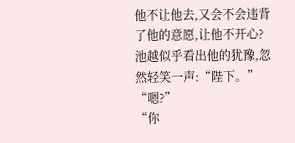他不让他去,又会不会违背了他的意愿,让他不开心?
池越似乎看出他的犹豫,忽然轻笑一声:“陛下。”
“嗯?”
“你